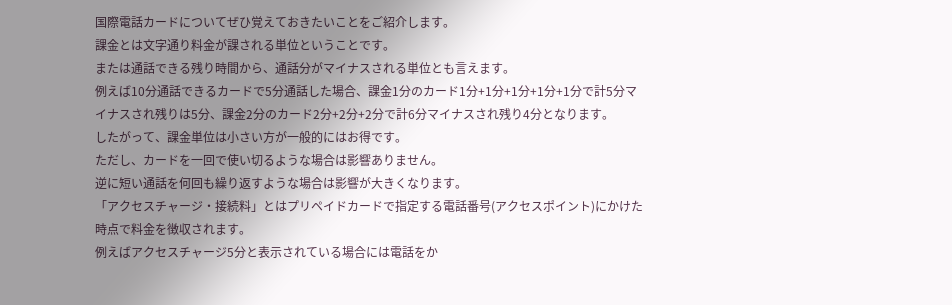国際電話カードについてぜひ覚えておきたいことをご紹介します。
課金とは文字通り料金が課される単位ということです。
または通話できる残り時間から、通話分がマイナスされる単位とも言えます。
例えば10分通話できるカードで5分通話した場合、課金1分のカード1分+1分+1分+1分+1分で計5分マイナスされ残りは5分、課金2分のカード2分+2分+2分で計6分マイナスされ残り4分となります。
したがって、課金単位は小さい方が一般的にはお得です。
ただし、カードを一回で使い切るような場合は影響ありません。
逆に短い通話を何回も繰り返すような場合は影響が大きくなります。
「アクセスチャージ・接続料」とはプリペイドカードで指定する電話番号(アクセスポイント)にかけた時点で料金を徴収されます。
例えばアクセスチャージ5分と表示されている場合には電話をか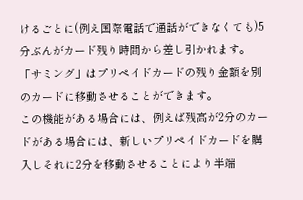けるごとに(例え国際電話で通話ができなくても)5分ぶんがカード残り時間から差し引かれます。
「サミング」はプリペイドカードの残り金額を別のカードに移動させることができます。
この機能がある場合には、例えば残高が2分のカードがある場合には、新しいプリペイドカードを購入しそれに2分を移動させることにより半端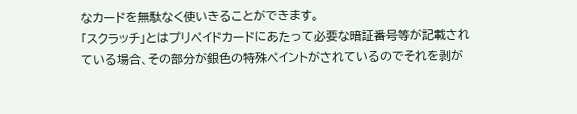なカードを無駄なく使いきることができます。
「スクラッチ」とはプリペイドカードにあたって必要な暗証番号等が記載されている場合、その部分が銀色の特殊ペイントがされているのでそれを剥が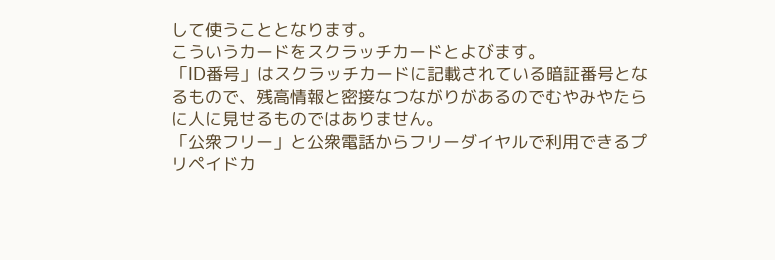して使うこととなります。
こういうカードをスクラッチカードとよびます。
「ID番号」はスクラッチカードに記載されている暗証番号となるもので、残高情報と密接なつながりがあるのでむやみやたらに人に見せるものではありません。
「公衆フリー」と公衆電話からフリーダイヤルで利用できるプリペイドカ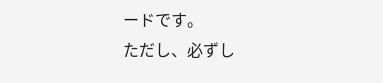ードです。
ただし、必ずし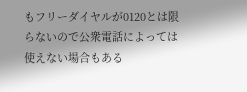もフリーダイヤルが0120とは限らないので公衆電話によっては使えない場合もある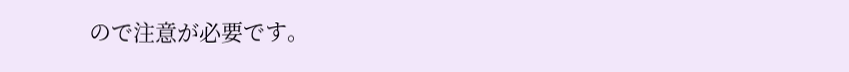ので注意が必要です。